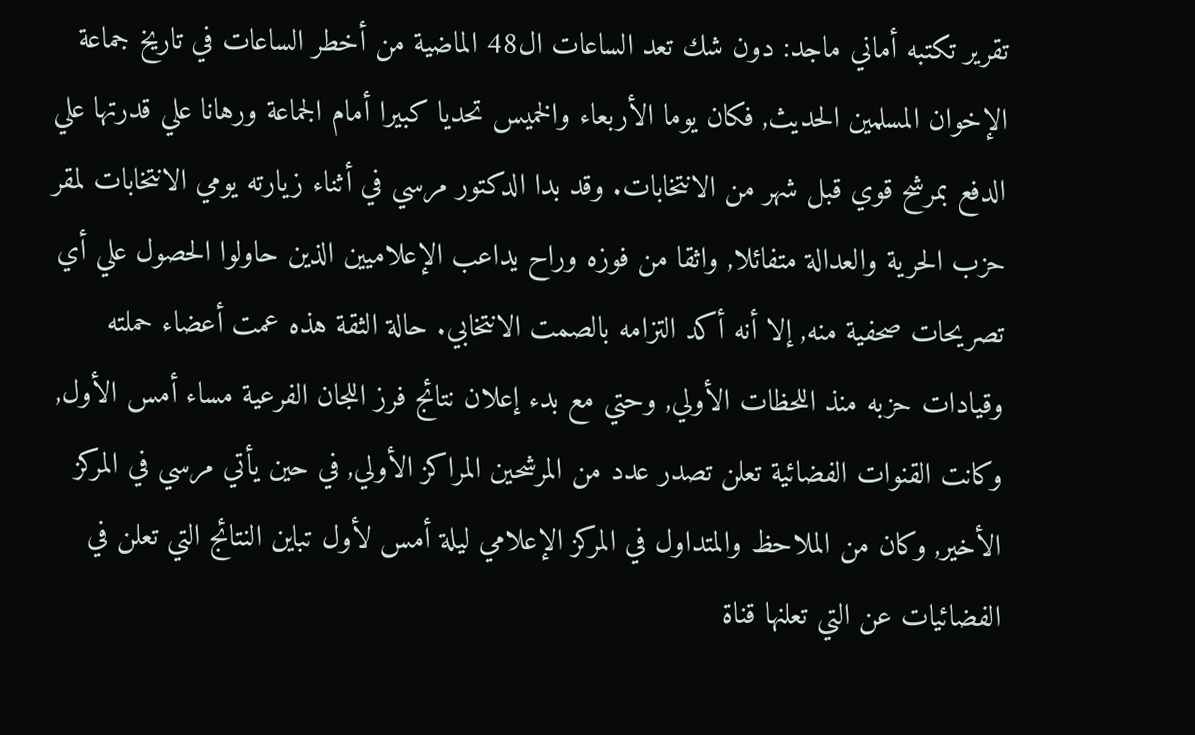تقرير تكتبه أماني ماجد: دون شك تعد الساعات ال48 الماضية من أخطر الساعات في تاريخ جماعة الإخوان المسلمين الحديث, فكان يوما الأربعاء والخميس تحديا كبيرا أمام الجماعة ورهانا علي قدرتها علي الدفع بمرشح قوي قبل شهر من الانتخابات. وقد بدا الدكتور مرسي في أثناء زيارته يومي الانتخابات لمقر حزب الحرية والعدالة متفائلا, واثقا من فوزه وراح يداعب الإعلاميين الذين حاولوا الحصول علي أي تصريحات صحفية منه, إلا أنه أكد التزامه بالصمت الانتخابي. حالة الثقة هذه عمت أعضاء حملته وقيادات حزبه منذ اللحظات الأولي, وحتي مع بدء إعلان نتائج فرز اللجان الفرعية مساء أمس الأول, وكانت القنوات الفضائية تعلن تصدر عدد من المرشحين المراكز الأولي, في حين يأتي مرسي في المركز الأخير, وكان من الملاحظ والمتداول في المركز الإعلامي ليلة أمس لأول تباين النتائج التي تعلن في الفضائيات عن التي تعلنها قناة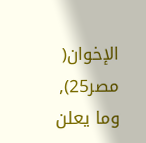الإخوان( مصر25), وما يعلن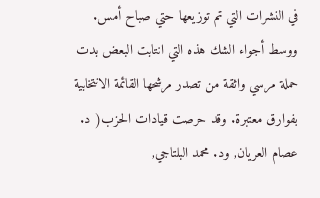في النشرات التي تم توزيعها حتي صباح أمس. ووسط أجواء الشك هذه التي انتابت البعض بدت حملة مرسي واثقة من تصدر مرشحها القائمة الانتخابية بفوارق معتبرة. وقد حرصت قيادات الحزب( د. عصام العريان, ود. محمد البلتاجي,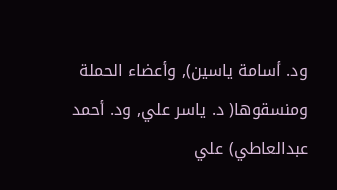ود. أسامة ياسين), وأعضاء الحملة ومنسقوها( د. ياسر علي, ود. أحمد عبدالعاطي) علي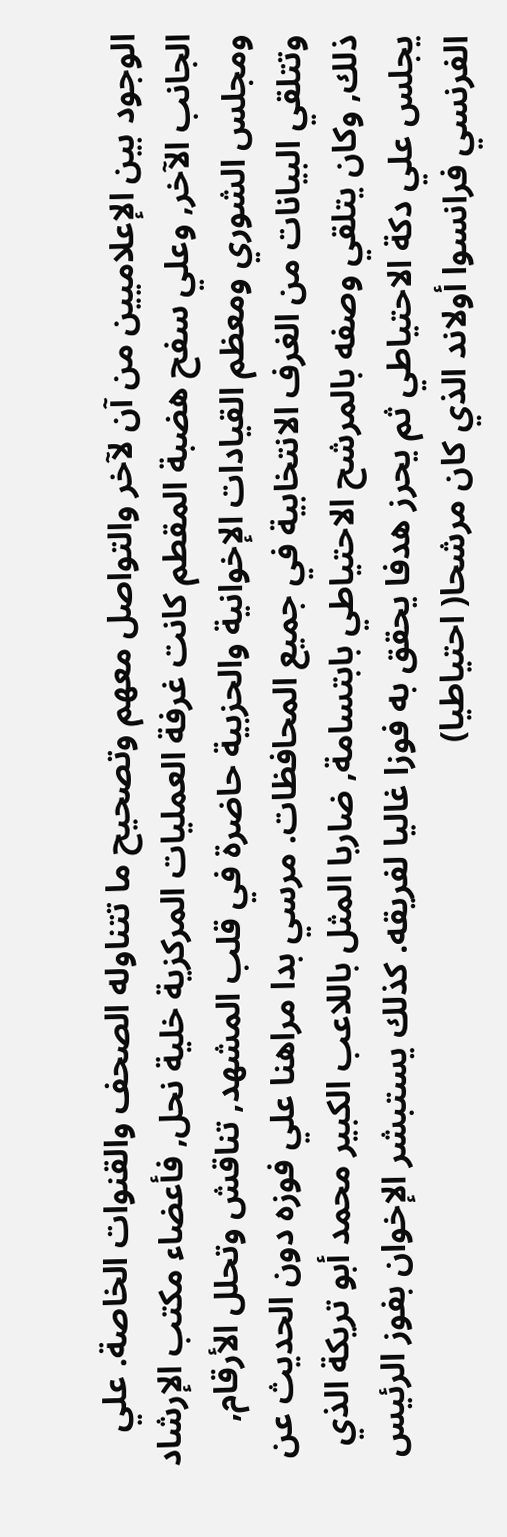الوجود بين الإعلاميين من آن لآخر والتواصل معهم وتصحيح ما تتناوله الصحف والقنوات الخاصة. علي الجانب الآخر, وعلي سفح هضبة المقطم كانت غرفة العمليات المركزية خلية نحل, فأعضاء مكتب الإرشاد ومجلس الشوري ومعظم القيادات الإخوانية والحزبية حاضرة في قلب المشهد, تناقش وتحلل الأرقام, وتتلقي البيانات من الغرف الانتخابية في جميع المحافظات. مرسي بدا مراهنا علي فوزه دون الحديث عن ذلك, وكان يتلقي وصفه بالمرشح الاحتياطي بابتسامة, ضاربا المثل باللاعب الكبير محمد أبو تريكة الذي يجلس علي دكة الاحتياطي ثم يحرز هدفا يحقق به فوزا غاليا لفريقه. كذلك يستبشر الإخوان بفوز الرئيس الفرنسي فرانسوا أولاند الذي كان مرشحا( احتياطيا)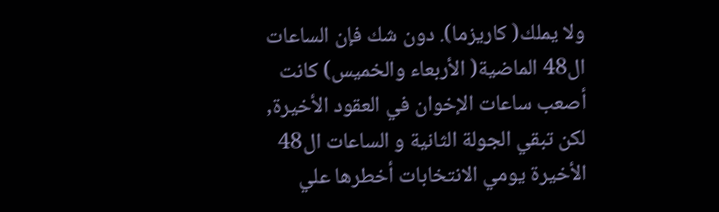ولا يملك( كاريزما). دون شك فإن الساعات ال48 الماضية( الأربعاء والخميس) كانت أصعب ساعات الإخوان في العقود الأخيرة, لكن تبقي الجولة الثانية و الساعات ال48 الأخيرة يومي الانتخابات أخطرها علي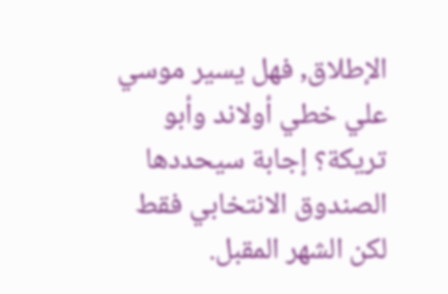الإطلاق, فهل يسير موسي علي خطي أولاند وأبو تريكة؟ إجابة سيحددها الصندوق الانتخابي فقط لكن الشهر المقبل.